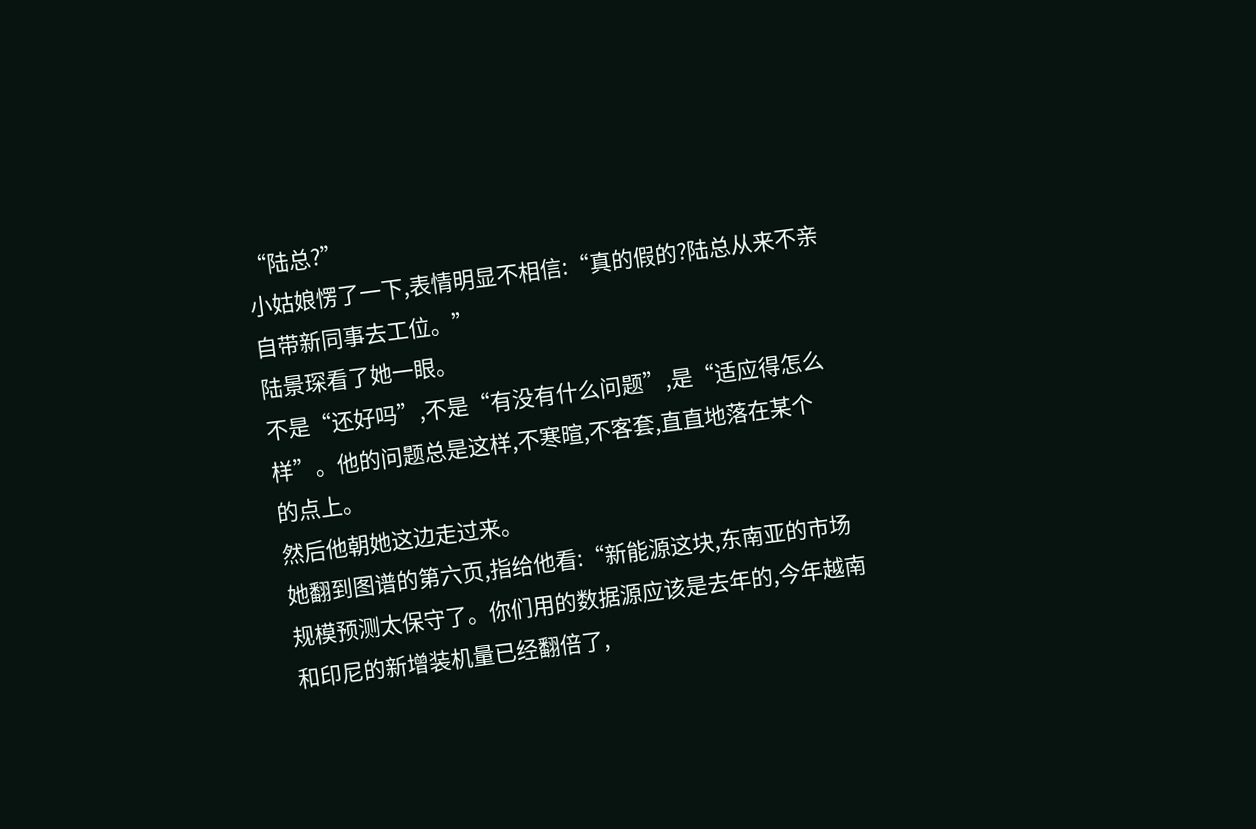“陆总?”
小姑娘愣了一下,表情明显不相信:“真的假的?陆总从来不亲自带新同事去工位。”
陆景琛看了她一眼。
不是“还好吗”,不是“有没有什么问题”,是“适应得怎么样”。他的问题总是这样,不寒暄,不客套,直直地落在某个
的点上。
然后他朝她这边走过来。
她翻到图谱的第六页,指给他看:“新能源这块,东南亚的市场规模预测太保守了。你们用的数据源应该是去年的,今年越南和印尼的新增装机量已经翻倍了,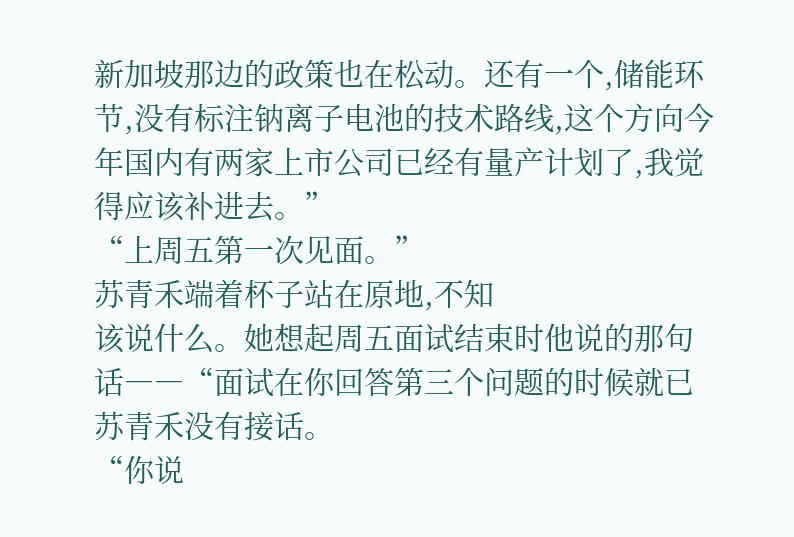新加坡那边的政策也在松动。还有一个,储能环节,没有标注钠离子电池的技术路线,这个方向今年国内有两家上市公司已经有量产计划了,我觉得应该补进去。”
“上周五第一次见面。”
苏青禾端着杯子站在原地,不知
该说什么。她想起周五面试结束时他说的那句话――“面试在你回答第三个问题的时候就已
苏青禾没有接话。
“你说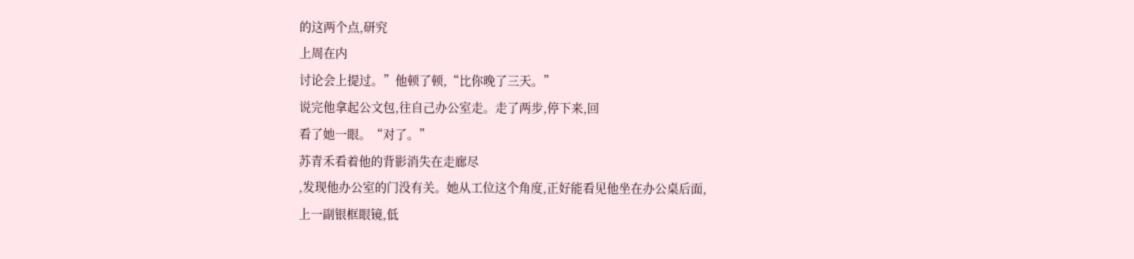的这两个点,研究
上周在内
讨论会上提过。”他顿了顿,“比你晚了三天。”
说完他拿起公文包,往自己办公室走。走了两步,停下来,回
看了她一眼。“对了。”
苏青禾看着他的背影消失在走廊尽
,发现他办公室的门没有关。她从工位这个角度,正好能看见他坐在办公桌后面,
上一副银框眼镜,低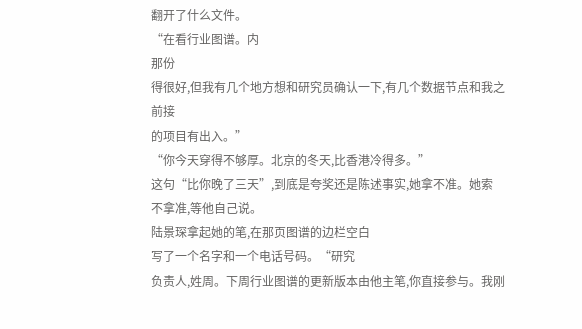翻开了什么文件。
“在看行业图谱。内
那份
得很好,但我有几个地方想和研究员确认一下,有几个数据节点和我之前接
的项目有出入。”
“你今天穿得不够厚。北京的冬天,比香港冷得多。”
这句“比你晚了三天”,到底是夸奖还是陈述事实,她拿不准。她索
不拿准,等他自己说。
陆景琛拿起她的笔,在那页图谱的边栏空白
写了一个名字和一个电话号码。“研究
负责人,姓周。下周行业图谱的更新版本由他主笔,你直接参与。我刚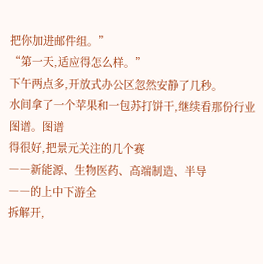把你加进邮件组。”
“第一天,适应得怎么样。”
下午两点多,开放式办公区忽然安静了几秒。
水间拿了一个苹果和一包苏打饼干,继续看那份行业图谱。图谱
得很好,把景元关注的几个赛
――新能源、生物医药、高端制造、半导
――的上中下游全
拆解开,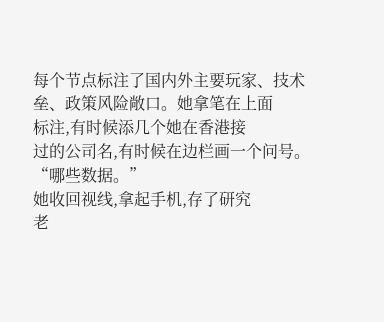每个节点标注了国内外主要玩家、技术
垒、政策风险敞口。她拿笔在上面
标注,有时候添几个她在香港接
过的公司名,有时候在边栏画一个问号。
“哪些数据。”
她收回视线,拿起手机,存了研究
老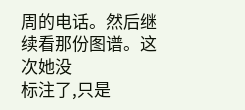周的电话。然后继续看那份图谱。这次她没
标注了,只是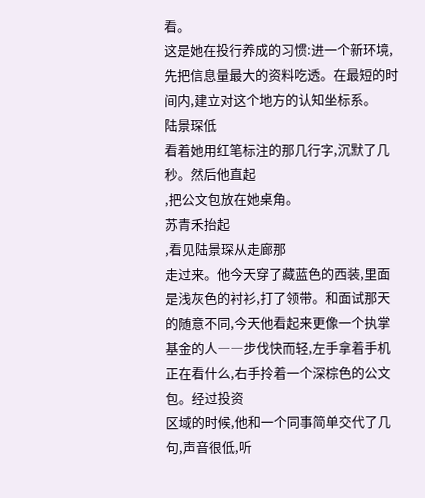看。
这是她在投行养成的习惯:进一个新环境,先把信息量最大的资料吃透。在最短的时间内,建立对这个地方的认知坐标系。
陆景琛低
看着她用红笔标注的那几行字,沉默了几秒。然后他直起
,把公文包放在她桌角。
苏青禾抬起
,看见陆景琛从走廊那
走过来。他今天穿了藏蓝色的西装,里面是浅灰色的衬衫,打了领带。和面试那天的随意不同,今天他看起来更像一个执掌基金的人――步伐快而轻,左手拿着手机正在看什么,右手拎着一个深棕色的公文包。经过投资
区域的时候,他和一个同事简单交代了几句,声音很低,听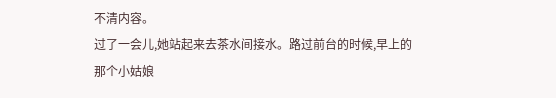不清内容。
过了一会儿,她站起来去茶水间接水。路过前台的时候,早上的那个小姑娘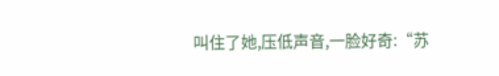叫住了她,压低声音,一脸好奇:“苏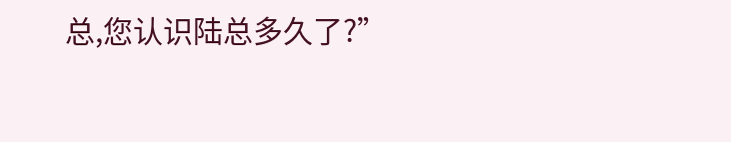总,您认识陆总多久了?”